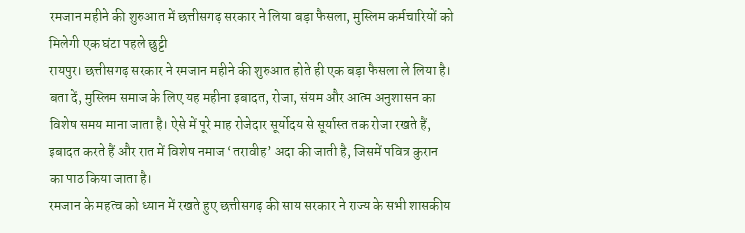रमजान महीने की शुरुआत में छत्तीसगढ़ सरकार ने लिया बड़ा फैसला, मुस्लिम कर्मचारियों को मिलेगी एक घंटा पहले छुट्टी
रायपुर। छत्तीसगढ़ सरकार ने रमजान महीने की शुरुआत होते ही एक बड़ा फैसला ले लिया है। बता दें, मुस्लिम समाज के लिए यह महीना इबादत, रोजा, संयम और आत्म अनुशासन का विशेष समय माना जाता है। ऐसे में पूरे माह रोजेदार सूर्योदय से सूर्यास्त तक रोजा रखते हैं, इबादत करते हैं और रात में विशेष नमाज ‘तरावीह’ अदा की जाती है, जिसमें पवित्र कुरान का पाठ किया जाता है।
रमजान के महत्व को ध्यान में रखते हुए छत्तीसगढ़ की साय सरकार ने राज्य के सभी शासकीय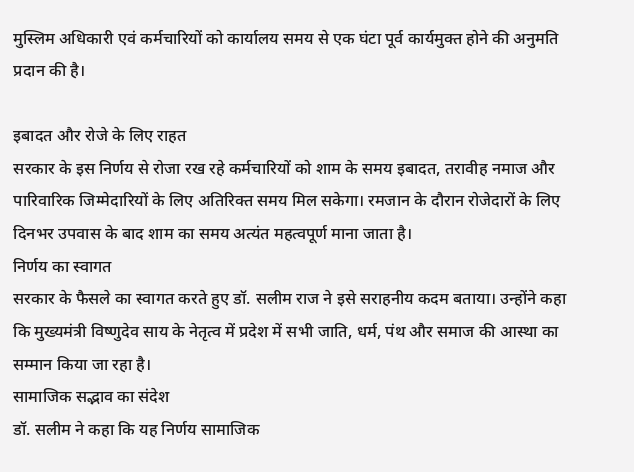मुस्लिम अधिकारी एवं कर्मचारियों को कार्यालय समय से एक घंटा पूर्व कार्यमुक्त होने की अनुमति प्रदान की है।

इबादत और रोजे के लिए राहत
सरकार के इस निर्णय से रोजा रख रहे कर्मचारियों को शाम के समय इबादत, तरावीह नमाज और पारिवारिक जिम्मेदारियों के लिए अतिरिक्त समय मिल सकेगा। रमजान के दौरान रोजेदारों के लिए दिनभर उपवास के बाद शाम का समय अत्यंत महत्वपूर्ण माना जाता है।
निर्णय का स्वागत
सरकार के फैसले का स्वागत करते हुए डॉ. सलीम राज ने इसे सराहनीय कदम बताया। उन्होंने कहा कि मुख्यमंत्री विष्णुदेव साय के नेतृत्व में प्रदेश में सभी जाति, धर्म, पंथ और समाज की आस्था का सम्मान किया जा रहा है।
सामाजिक सद्भाव का संदेश
डॉ. सलीम ने कहा कि यह निर्णय सामाजिक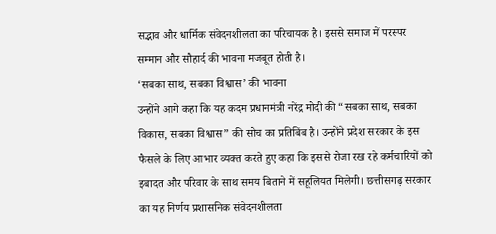सद्भाव और धार्मिक संवेदनशीलता का परिचायक है। इससे समाज में परस्पर सम्मान और सौहार्द की भावना मजबूत होती है।
‘सबका साथ, सबका विश्वास’ की भावना
उन्होंने आगे कहा कि यह कदम प्रधानमंत्री नरेंद्र मोदी की “सबका साथ, सबका विकास, सबका विश्वास” की सोच का प्रतिबिंब है। उन्होंने प्रदेश सरकार के इस फैसले के लिए आभार व्यक्त करते हुए कहा कि इससे रोजा रख रहे कर्मचारियों को इबादत और परिवार के साथ समय बिताने में सहूलियत मिलेगी। छत्तीसगढ़ सरकार का यह निर्णय प्रशासनिक संवेदनशीलता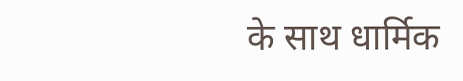के साथ धार्मिक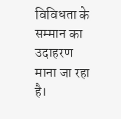विविधता के सम्मान का उदाहरण माना जा रहा है।